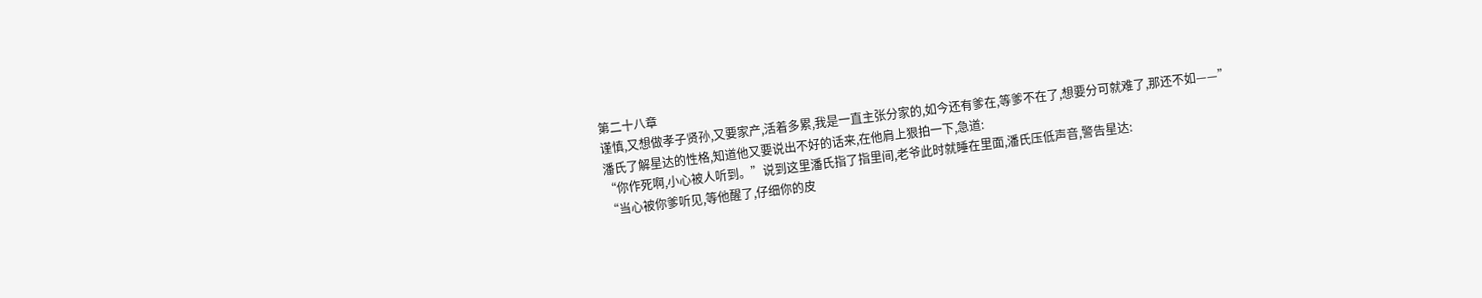第二十八章
谨慎,又想做孝子贤孙,又要家产,活着多累,我是一直主张分家的,如今还有爹在,等爹不在了,想要分可就难了,那还不如——”
潘氏了解星达的性格,知道他又要说出不好的话来,在他肩上狠拍一下,急道:
“你作死啊,小心被人听到。”说到这里潘氏指了指里间,老爷此时就睡在里面,潘氏压低声音,警告星达:
“当心被你爹听见,等他醒了,仔细你的皮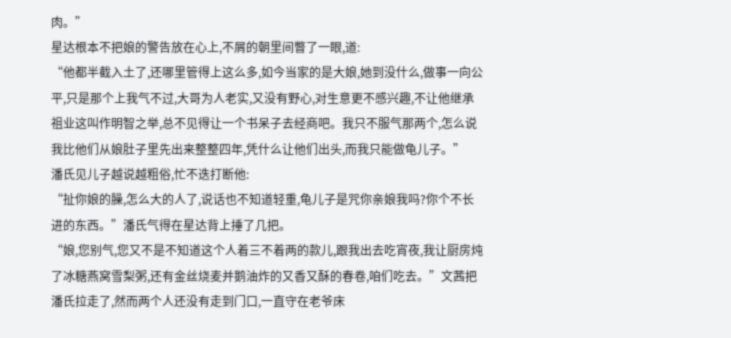肉。”
星达根本不把娘的警告放在心上,不屑的朝里间瞥了一眼,道:
“他都半截入土了,还哪里管得上这么多,如今当家的是大娘,她到没什么,做事一向公平,只是那个上我气不过,大哥为人老实,又没有野心,对生意更不感兴趣,不让他继承祖业这叫作明智之举,总不见得让一个书呆子去经商吧。我只不服气那两个,怎么说我比他们从娘肚子里先出来整整四年,凭什么让他们出头,而我只能做龟儿子。”
潘氏见儿子越说越粗俗,忙不迭打断他:
“扯你娘的臊,怎么大的人了,说话也不知道轻重,龟儿子是咒你亲娘我吗?你个不长进的东西。”潘氏气得在星达背上捶了几把。
“娘,您别气,您又不是不知道这个人着三不着两的款儿,跟我出去吃宵夜,我让厨房炖了冰糖燕窝雪梨粥,还有金丝烧麦并鹅油炸的又香又酥的春卷,咱们吃去。”文茜把潘氏拉走了,然而两个人还没有走到门口,一直守在老爷床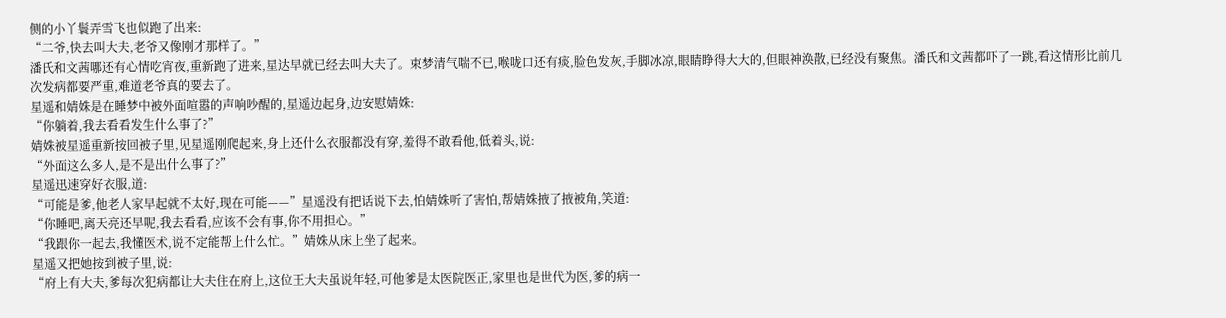侧的小丫鬟弄雪飞也似跑了出来:
“二爷,快去叫大夫,老爷又像刚才那样了。”
潘氏和文茜哪还有心情吃宵夜,重新跑了进来,星达早就已经去叫大夫了。束梦清气喘不已,喉咙口还有痰,脸色发灰,手脚冰凉,眼睛睁得大大的,但眼神涣散,已经没有聚焦。潘氏和文茜都吓了一跳,看这情形比前几次发病都要严重,难道老爷真的要去了。
星遥和婧姝是在睡梦中被外面喧嚣的声响吵醒的,星遥边起身,边安慰婧姝:
“你躺着,我去看看发生什么事了?”
婧姝被星遥重新按回被子里,见星遥刚爬起来,身上还什么衣服都没有穿,羞得不敢看他,低着头,说:
“外面这么多人,是不是出什么事了?”
星遥迅速穿好衣服,道:
“可能是爹,他老人家早起就不太好,现在可能——”星遥没有把话说下去,怕婧姝听了害怕,帮婧姝掖了掖被角,笑道:
“你睡吧,离天亮还早呢,我去看看,应该不会有事,你不用担心。”
“我跟你一起去,我懂医术,说不定能帮上什么忙。”婧姝从床上坐了起来。
星遥又把她按到被子里,说:
“府上有大夫,爹每次犯病都让大夫住在府上,这位王大夫虽说年轻,可他爹是太医院医正,家里也是世代为医,爹的病一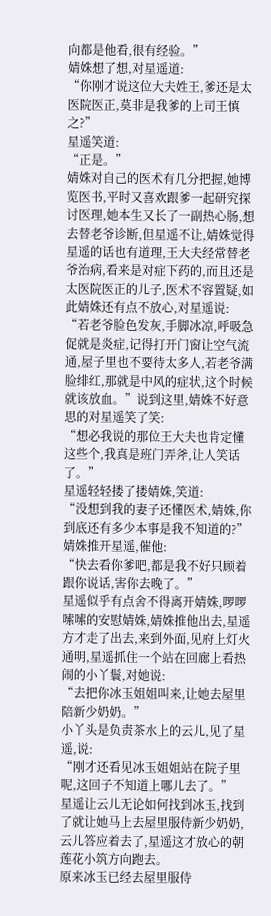向都是他看,很有经验。”
婧姝想了想,对星遥道:
“你刚才说这位大夫姓王,爹还是太医院医正,莫非是我爹的上司王慎之?”
星遥笑道:
“正是。”
婧姝对自己的医术有几分把握,她博览医书,平时又喜欢跟爹一起研究探讨医理,她本生又长了一副热心肠,想去替老爷诊断,但星遥不让,婧姝觉得星遥的话也有道理,王大夫经常替老爷治病,看来是对症下药的,而且还是太医院医正的儿子,医术不容置疑,如此婧姝还有点不放心,对星遥说:
“若老爷脸色发灰,手脚冰凉,呼吸急促就是炎症,记得打开门窗让空气流通,屋子里也不要待太多人,若老爷满脸绯红,那就是中风的症状,这个时候就该放血。”说到这里,婧姝不好意思的对星遥笑了笑:
“想必我说的那位王大夫也肯定懂这些个,我真是班门弄斧,让人笑话了。”
星遥轻轻搂了搂婧姝,笑道:
“没想到我的妻子还懂医术,婧姝,你到底还有多少本事是我不知道的?”
婧姝推开星遥,催他:
“快去看你爹吧,都是我不好只顾着跟你说话,害你去晚了。”
星遥似乎有点舍不得离开婧姝,啰啰嗦嗦的安慰婧姝,婧姝推他出去,星遥方才走了出去,来到外面,见府上灯火通明,星遥抓住一个站在回廊上看热闹的小丫鬟,对她说:
“去把你冰玉姐姐叫来,让她去屋里陪新少奶奶。”
小丫头是负责茶水上的云儿,见了星遥,说:
“刚才还看见冰玉姐姐站在院子里呢,这回子不知道上哪儿去了。”
星遥让云儿无论如何找到冰玉,找到了就让她马上去屋里服侍新少奶奶,云儿答应着去了,星遥这才放心的朝莲花小筑方向跑去。
原来冰玉已经去屋里服侍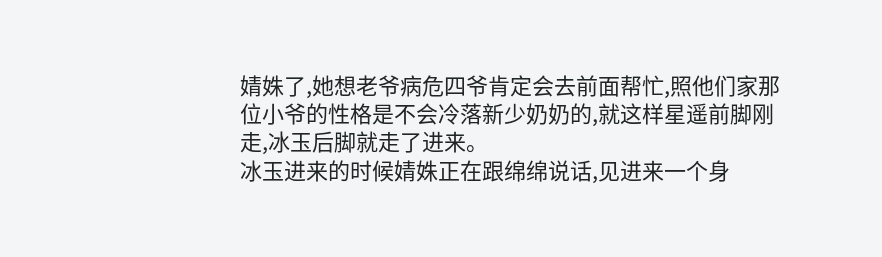婧姝了,她想老爷病危四爷肯定会去前面帮忙,照他们家那位小爷的性格是不会冷落新少奶奶的,就这样星遥前脚刚走,冰玉后脚就走了进来。
冰玉进来的时候婧姝正在跟绵绵说话,见进来一个身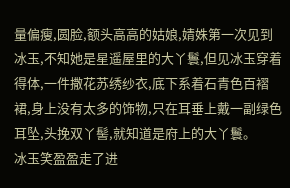量偏瘦,圆脸,额头高高的姑娘,婧姝第一次见到冰玉,不知她是星遥屋里的大丫鬟,但见冰玉穿着得体,一件撒花苏绣纱衣,底下系着石青色百褶裙,身上没有太多的饰物,只在耳垂上戴一副绿色耳坠,头挽双丫髻,就知道是府上的大丫鬟。
冰玉笑盈盈走了进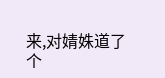来,对婧姝道了个